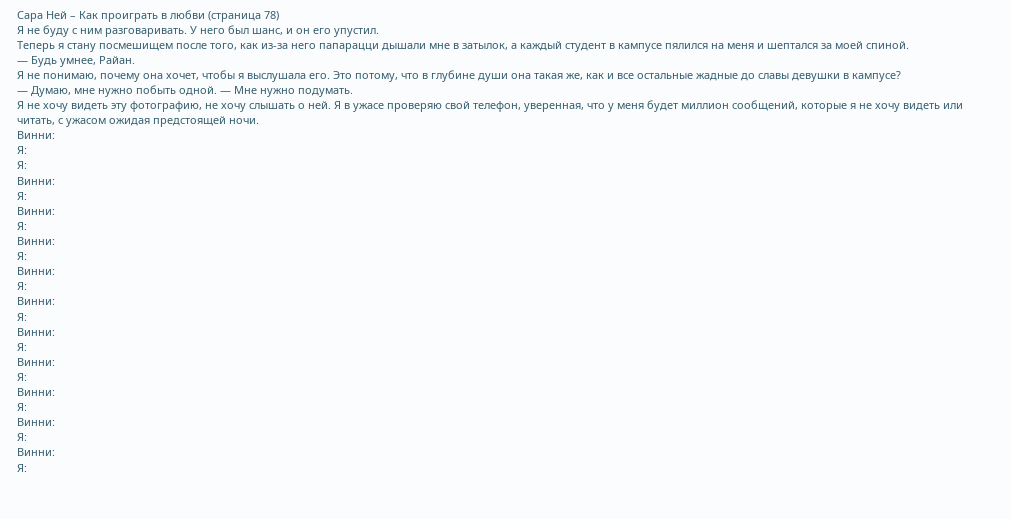Сара Ней – Как проиграть в любви (страница 78)
Я не буду с ним разговаривать. У него был шанс, и он его упустил.
Теперь я стану посмешищем после того, как из-за него папарацци дышали мне в затылок, а каждый студент в кампусе пялился на меня и шептался за моей спиной.
— Будь умнее, Райан.
Я не понимаю, почему она хочет, чтобы я выслушала его. Это потому, что в глубине души она такая же, как и все остальные жадные до славы девушки в кампусе?
— Думаю, мне нужно побыть одной. — Мне нужно подумать.
Я не хочу видеть эту фотографию, не хочу слышать о ней. Я в ужасе проверяю свой телефон, уверенная, что у меня будет миллион сообщений, которые я не хочу видеть или читать, с ужасом ожидая предстоящей ночи.
Винни:
Я:
Я:
Винни:
Я:
Винни:
Я:
Винни:
Я:
Винни:
Я:
Винни:
Я:
Винни:
Я:
Винни:
Я:
Винни:
Я:
Винни:
Я:
Винни:
Я: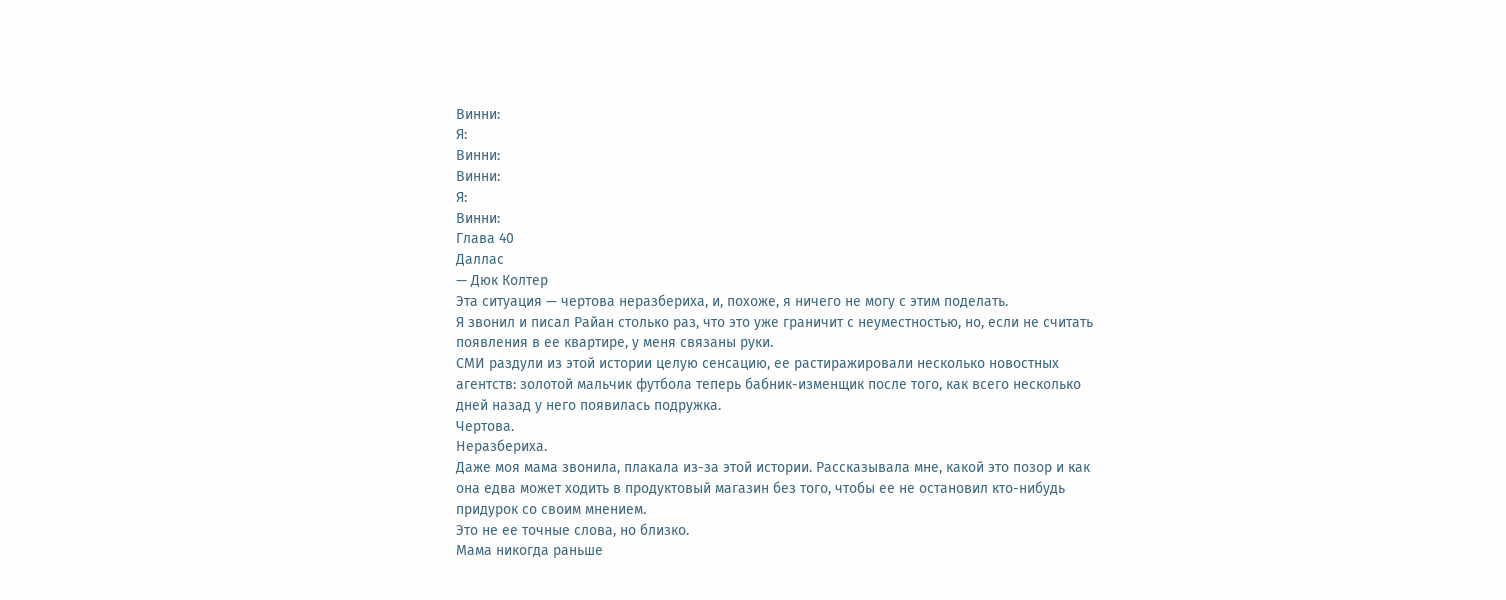Винни:
Я:
Винни:
Винни:
Я:
Винни:
Глава 40
Даллас
— Дюк Колтер
Эта ситуация — чертова неразбериха, и, похоже, я ничего не могу с этим поделать.
Я звонил и писал Райан столько раз, что это уже граничит с неуместностью, но, если не считать появления в ее квартире, у меня связаны руки.
СМИ раздули из этой истории целую сенсацию, ее растиражировали несколько новостных агентств: золотой мальчик футбола теперь бабник-изменщик после того, как всего несколько дней назад у него появилась подружка.
Чертова.
Неразбериха.
Даже моя мама звонила, плакала из-за этой истории. Рассказывала мне, какой это позор и как она едва может ходить в продуктовый магазин без того, чтобы ее не остановил кто-нибудь придурок со своим мнением.
Это не ее точные слова, но близко.
Мама никогда раньше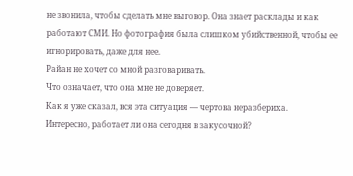не звонила, чтобы сделать мне выговор. Она знает расклады и как работают СМИ. Но фотография была слишком убийственной, чтобы ее игнорировать, даже для нее.
Райан не хочет со мной разговаривать.
Что означает, что она мне не доверяет.
Как я уже сказал, вся эта ситуация — чертова неразбериха.
Интересно, работает ли она сегодня в закусочной?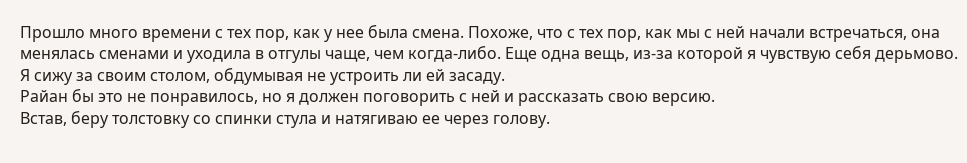Прошло много времени с тех пор, как у нее была смена. Похоже, что с тех пор, как мы с ней начали встречаться, она менялась сменами и уходила в отгулы чаще, чем когда-либо. Еще одна вещь, из-за которой я чувствую себя дерьмово.
Я сижу за своим столом, обдумывая не устроить ли ей засаду.
Райан бы это не понравилось, но я должен поговорить с ней и рассказать свою версию.
Встав, беру толстовку со спинки стула и натягиваю ее через голову.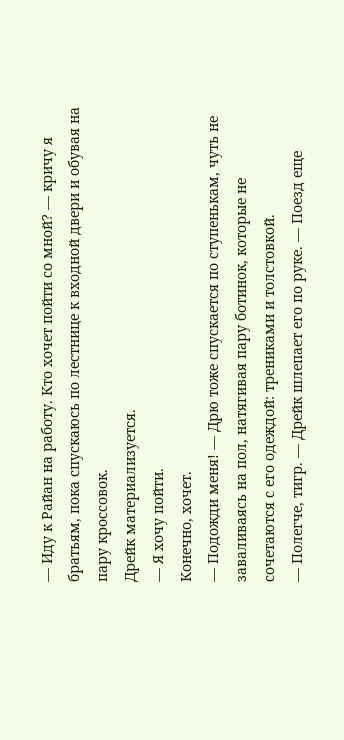— Иду к Райан на работу. Кто хочет пойти со мной? — кричу я братьям, пока спускаюсь по лестнице к входной двери и обувая на пару кроссовок.
Дрейк материализуется.
— Я хочу пойти.
Конечно, хочет.
— Подожди меня! — Дрю тоже спускается по ступенькам, чуть не заваливаясь на пол, натягивая пару ботинок, которые не сочетаются с его одеждой: трениками и толстовкой.
— Полегче, тигр. — Дрейк шлепает его по руке. — Поезд еще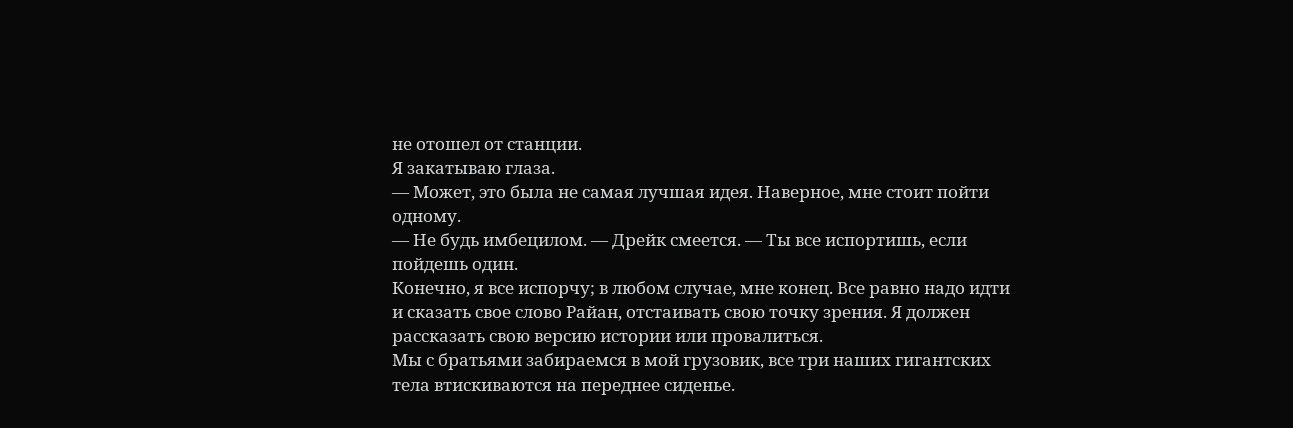не отошел от станции.
Я закатываю глаза.
— Может, это была не самая лучшая идея. Наверное, мне стоит пойти одному.
— Не будь имбецилом. — Дрейк смеется. — Ты все испортишь, если пойдешь один.
Конечно, я все испорчу; в любом случае, мне конец. Все равно надо идти и сказать свое слово Райан, отстаивать свою точку зрения. Я должен рассказать свою версию истории или провалиться.
Мы с братьями забираемся в мой грузовик, все три наших гигантских тела втискиваются на переднее сиденье.